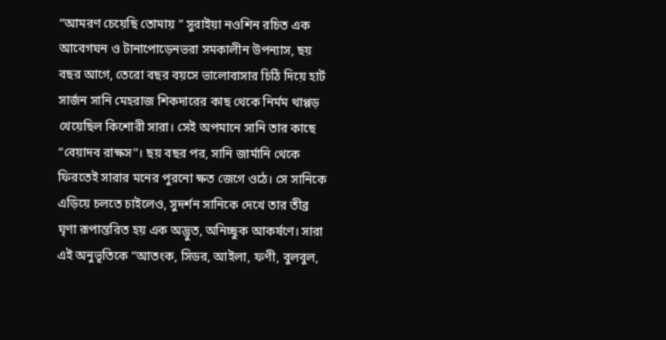“আমরণ চেয়েছি তোমায় ” সুরাইয়া নওশিন রচিত এক আবেগঘন ও টানাপোড়েনভরা সমকালীন উপন্যাস, ছয় বছর আগে, তেরো বছর বয়সে ভালোবাসার চিঠি দিয়ে হার্ট সার্জন সানি মেহরাজ শিকদারের কাছ থেকে নির্মম থাপ্পড় খেয়েছিল কিশোরী সারা। সেই অপমানে সানি তার কাছে “বেয়াদব রাক্ষস”। ছয় বছর পর, সানি জার্মানি থেকে ফিরতেই সারার মনের পুরনো ক্ষত জেগে ওঠে। সে সানিকে এড়িয়ে চলতে চাইলেও, সুদর্শন সানিকে দেখে তার তীব্র ঘৃণা রূপান্তরিত হয় এক অদ্ভুত, অনিচ্ছুক আকর্ষণে। সারা এই অনুভূতিকে “আতংক, সিডর, আইলা, ফণী, বুলবুল,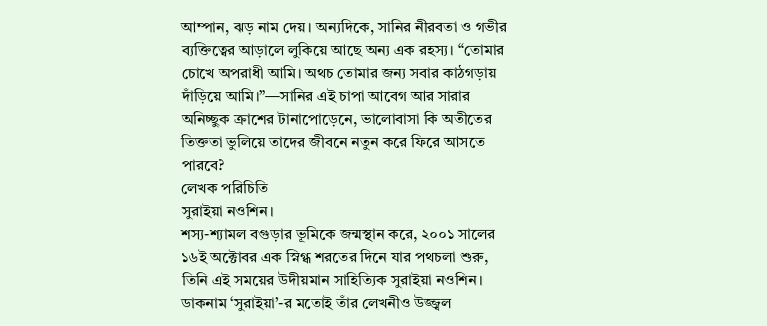আম্পান, ঝড় নাম দেয়। অন্যদিকে, সানির নীরবতা ও গভীর ব্যক্তিত্বের আড়ালে লুকিয়ে আছে অন্য এক রহস্য। “তোমার চোখে অপরাধী আমি। অথচ তোমার জন্য সবার কাঠগড়ায় দাঁড়িয়ে আমি।”—সানির এই চাপা আবেগ আর সারার অনিচ্ছুক ক্রাশের টানাপোড়েনে, ভালোবাসা কি অতীতের তিক্ততা ভুলিয়ে তাদের জীবনে নতুন করে ফিরে আসতে পারবে?
লেখক পরিচিতি
সুরাইয়া নওশিন।
শস্য-শ্যামল বগুড়ার ভূমিকে জন্মস্থান করে, ২০০১ সালের ১৬ই অক্টোবর এক স্নিগ্ধ শরতের দিনে যার পথচলা শুরু, তিনি এই সময়ের উদীয়মান সাহিত্যিক সুরাইয়া নওশিন। ডাকনাম ‘সুরাইয়া’-র মতোই তাঁর লেখনীও উজ্জ্বল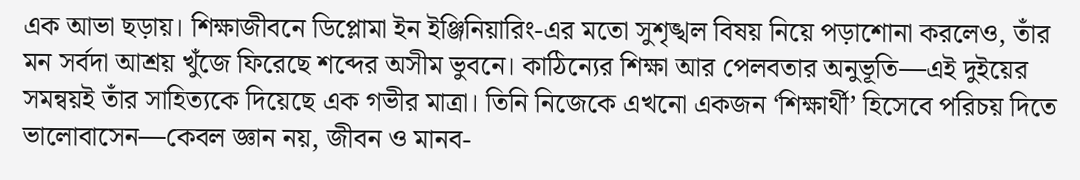এক আভা ছড়ায়। শিক্ষাজীবনে ডিপ্লোমা ইন ইঞ্জিনিয়ারিং-এর মতো সুশৃঙ্খল বিষয় নিয়ে পড়াশোনা করলেও, তাঁর মন সর্বদা আশ্রয় খুঁজে ফিরেছে শব্দের অসীম ভুবনে। কাঠিন্যের শিক্ষা আর পেলবতার অনুভূতি—এই দুইয়ের সমন্বয়ই তাঁর সাহিত্যকে দিয়েছে এক গভীর মাত্রা। তিনি নিজেকে এখনো একজন ‘শিক্ষার্থী’ হিসেবে পরিচয় দিতে ভালোবাসেন—কেবল জ্ঞান নয়, জীবন ও মানব-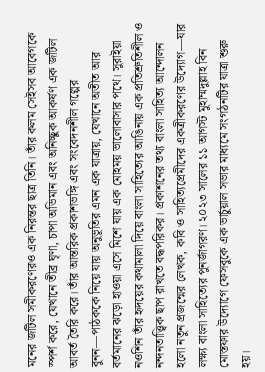মনের জটিল সমীকরণেরও এক নিরন্তর ছাত্র তিনি। তাঁর কলম সেইসব আবেগকে স্পর্শ করে, যেখানে তীব্র ঘৃণা, চাপা অভিমান এবং অনিচ্ছুক আকর্ষণ এক জটিল আবর্ত তৈরি করে। তাঁর আন্তরিক প্রকাশভঙ্গি এবং সংবেদনশীল গল্পের বুনন—পাঠককে নিয়ে যায় অনুভূতির এমন এক যাত্রায়, যেখানে অতীত আর বর্তমানের ঝড়ো হাওয়া এসে মিশে যায় এক মোহময় ভালোবাসার পথে। সুরাইয়া নওশিন তাঁর হৃদয়ের কথামালা দিয়ে বাংলা সাহিত্যের আঙিনায় এক প্রতিশ্রুতিশীল ও নন্দনতাত্ত্বিক ছাপ রাখতে বদ্ধপরিকর। প্রকাশনের তথ্য বাংলা সাহিত্য আন্দোলন হলো নতুন প্রজন্মের লেখক, কবি ও সাহিত্যপ্রেমীদের একত্রীকরণের উদ্যোগ—যার লক্ষ্য বাংলা সাহিত্যের পুনর্জাগরণ। ২০২৩ সালের ১১ আগস্ট মুহাম্মদুল্লাহ বিন মোস্তফার উদ্যোগে ফেসবুকে এক ভার্চুয়াল সভার মাধ্যমে সংগঠনটির যাত্রা শুরু হয়।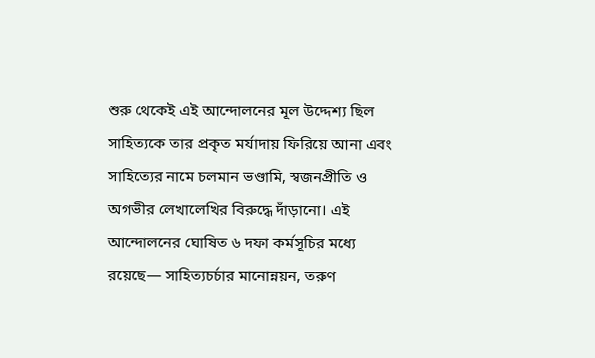শুরু থেকেই এই আন্দোলনের মূল উদ্দেশ্য ছিল সাহিত্যকে তার প্রকৃত মর্যাদায় ফিরিয়ে আনা এবং সাহিত্যের নামে চলমান ভণ্ডামি, স্বজনপ্রীতি ও অগভীর লেখালেখির বিরুদ্ধে দাঁড়ানো। এই আন্দোলনের ঘোষিত ৬ দফা কর্মসূচির মধ্যে রয়েছে— সাহিত্যচর্চার মানোন্নয়ন, তরুণ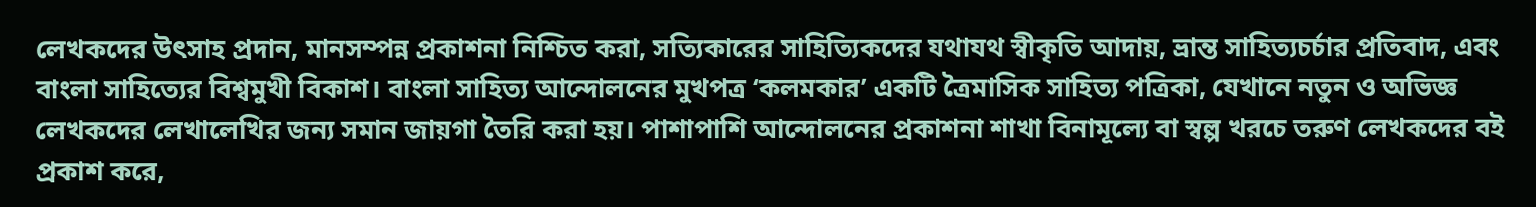লেখকদের উৎসাহ প্রদান, মানসম্পন্ন প্রকাশনা নিশ্চিত করা, সত্যিকারের সাহিত্যিকদের যথাযথ স্বীকৃতি আদায়, ভ্রান্ত সাহিত্যচর্চার প্রতিবাদ, এবং বাংলা সাহিত্যের বিশ্বমুখী বিকাশ। বাংলা সাহিত্য আন্দোলনের মুখপত্র ‘কলমকার’ একটি ত্রৈমাসিক সাহিত্য পত্রিকা, যেখানে নতুন ও অভিজ্ঞ লেখকদের লেখালেখির জন্য সমান জায়গা তৈরি করা হয়। পাশাপাশি আন্দোলনের প্রকাশনা শাখা বিনামূল্যে বা স্বল্প খরচে তরুণ লেখকদের বই প্রকাশ করে,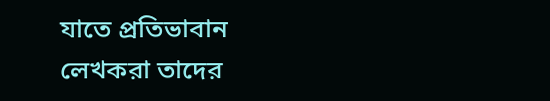যাতে প্রতিভাবান লেখকরা তাদের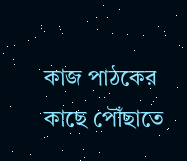কাজ পাঠকের কাছে পৌঁছাতে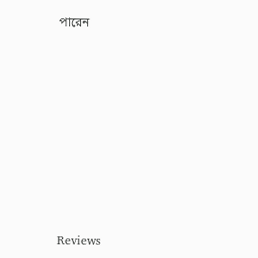পারেন












Reviews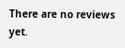There are no reviews yet.